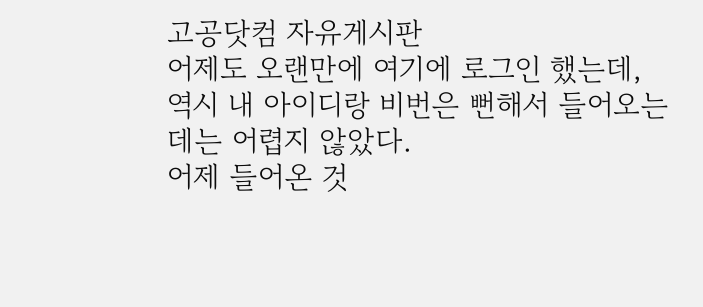고공닷컴 자유게시판
어제도 오랜만에 여기에 로그인 했는데,
역시 내 아이디랑 비번은 뻔해서 들어오는데는 어렵지 않았다.
어제 들어온 것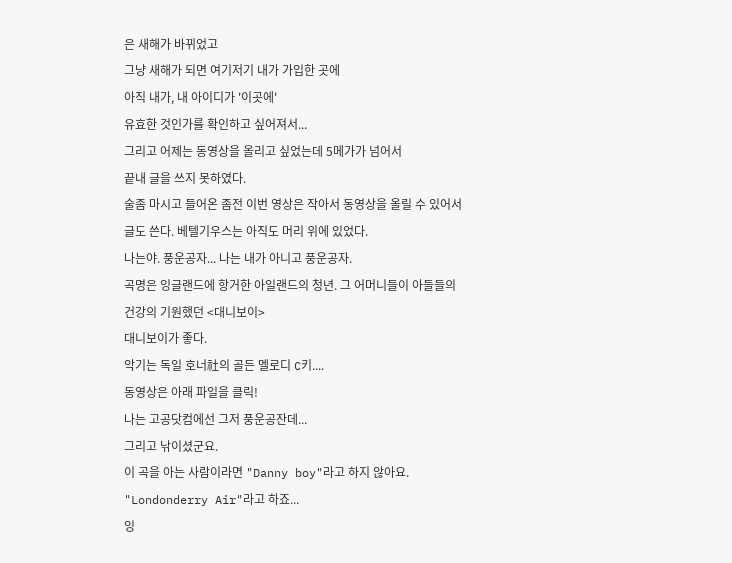은 새해가 바뀌었고
그냥 새해가 되면 여기저기 내가 가입한 곳에
아직 내가, 내 아이디가 '이곳에'
유효한 것인가를 확인하고 싶어져서...
그리고 어제는 동영상을 올리고 싶었는데 5메가가 넘어서
끝내 글을 쓰지 못하였다.
술좀 마시고 들어온 좀전 이번 영상은 작아서 동영상을 올릴 수 있어서
글도 쓴다. 베텔기우스는 아직도 머리 위에 있었다.
나는야. 풍운공자... 나는 내가 아니고 풍운공자.
곡명은 잉글랜드에 항거한 아일랜드의 청년. 그 어머니들이 아들들의
건강의 기원했던 <대니보이>
대니보이가 좋다.
악기는 독일 호너社의 골든 멜로디 C키....
동영상은 아래 파일을 클릭!
나는 고공닷컴에선 그저 풍운공잔데...
그리고 낚이셨군요.
이 곡을 아는 사람이라면 "Danny boy"라고 하지 않아요.
"Londonderry Air"라고 하죠...
잉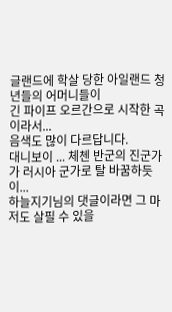글랜드에 학살 당한 아일랜드 청년들의 어머니들이
긴 파이프 오르간으로 시작한 곡이라서...
음색도 많이 다르답니다.
대니보이 ... 체첸 반군의 진군가가 러시아 군가로 탈 바꿈하듯이...
하늘지기님의 댓글이라면 그 마저도 살필 수 있을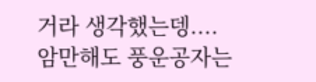거라 생각했는뎅....
암만해도 풍운공자는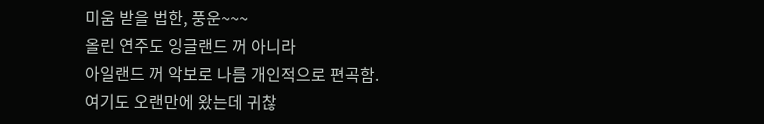미움 받을 법한, 풍운~~~
올린 연주도 잉글랜드 꺼 아니라
아일랜드 꺼 악보로 나름 개인적으로 편곡함.
여기도 오랜만에 왔는데 귀찮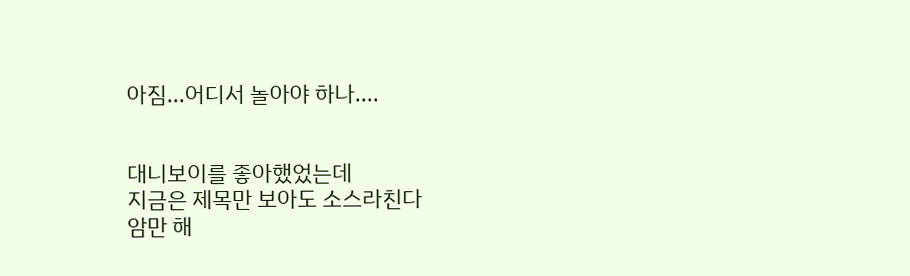아짐...어디서 놀아야 하나....


대니보이를 좋아했었는데
지금은 제목만 보아도 소스라친다
암만 해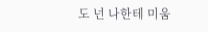도 넌 나한테 미움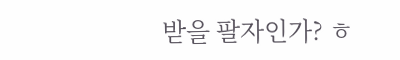받을 팔자인가? ㅎ